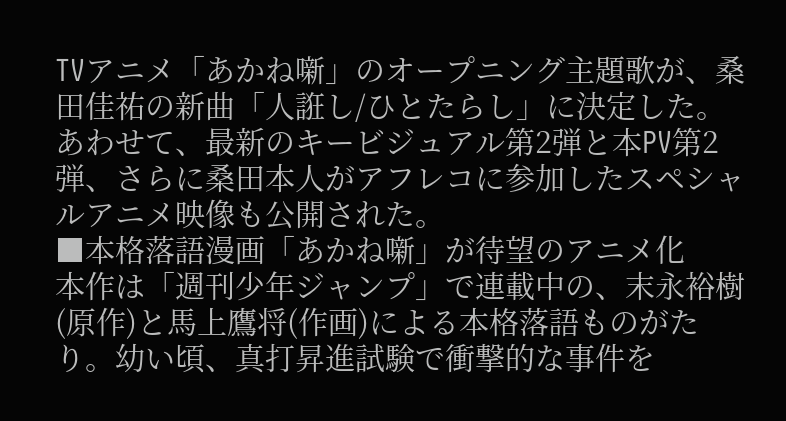TVアニメ「あかね噺」のオープニング主題歌が、桑田佳祐の新曲「人誑し/ひとたらし」に決定した。あわせて、最新のキービジュアル第2弾と本PV第2弾、さらに桑田本人がアフレコに参加したスペシャルアニメ映像も公開された。
■本格落語漫画「あかね噺」が待望のアニメ化
本作は「週刊少年ジャンプ」で連載中の、末永裕樹(原作)と馬上鷹将(作画)による本格落語ものがたり。幼い頃、真打昇進試験で衝撃的な事件を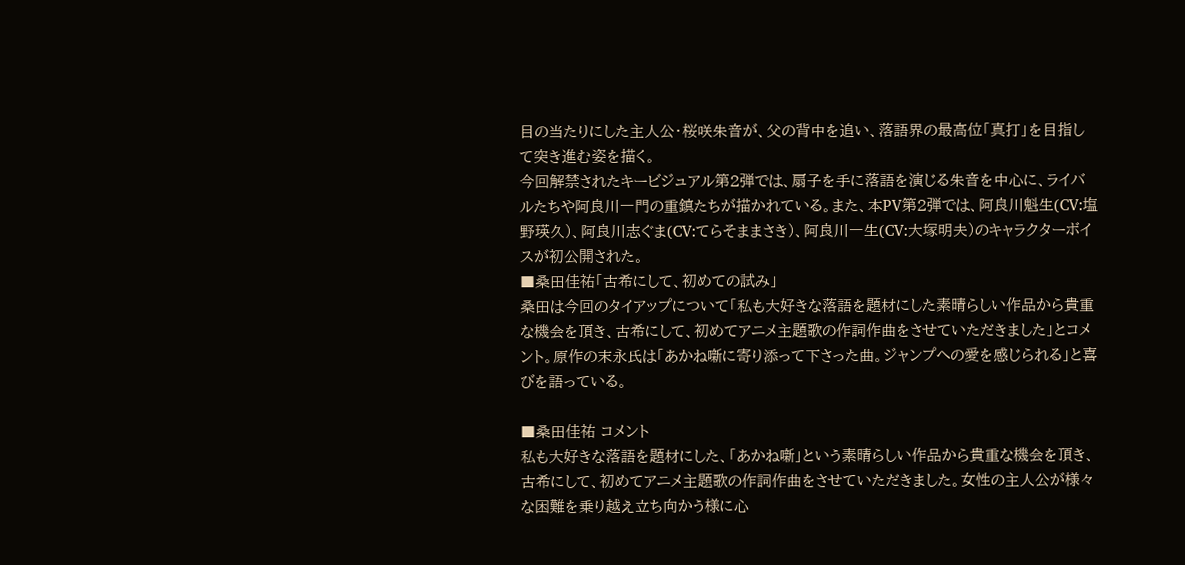目の当たりにした主人公・桜咲朱音が、父の背中を追い、落語界の最高位「真打」を目指して突き進む姿を描く。
今回解禁されたキービジュアル第2弾では、扇子を手に落語を演じる朱音を中心に、ライバルたちや阿良川一門の重鎮たちが描かれている。また、本PV第2弾では、阿良川魁生(CV:塩野瑛久)、阿良川志ぐま(CV:てらそままさき)、阿良川一生(CV:大塚明夫)のキャラクターボイスが初公開された。
■桑田佳祐「古希にして、初めての試み」
桑田は今回のタイアップについて「私も大好きな落語を題材にした素晴らしい作品から貴重な機会を頂き、古希にして、初めてアニメ主題歌の作詞作曲をさせていただきました」とコメント。原作の末永氏は「あかね噺に寄り添って下さった曲。ジャンプへの愛を感じられる」と喜びを語っている。

■桑田佳祐 コメント
私も大好きな落語を題材にした、「あかね噺」という素晴らしい作品から貴重な機会を頂き、古希にして、初めてアニメ主題歌の作詞作曲をさせていただきました。女性の主人公が様々な困難を乗り越え立ち向かう様に心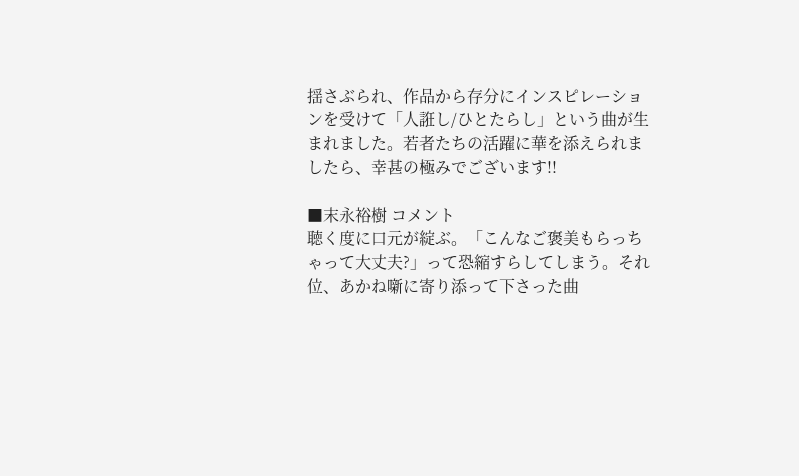揺さぶられ、作品から存分にインスピレーションを受けて「人誑し/ひとたらし」という曲が生まれました。若者たちの活躍に華を添えられましたら、幸甚の極みでございます!!

■末永裕樹 コメント
聴く度に口元が綻ぶ。「こんなご褒美もらっちゃって大丈夫?」って恐縮すらしてしまう。それ位、あかね噺に寄り添って下さった曲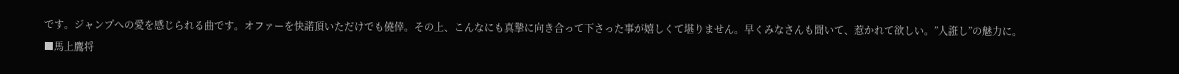です。ジャンプへの愛を感じられる曲です。オファーを快諾頂いただけでも僥倖。その上、こんなにも真摯に向き合って下さった事が嬉しくて堪りません。早くみなさんも聞いて、惹かれて欲しい。”人誑し”の魅力に。
■馬上鷹将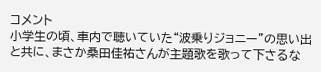コメント
小学生の頃、車内で聴いていた“波乗りジョニー”の思い出と共に、まさか桑田佳祐さんが主題歌を歌って下さるな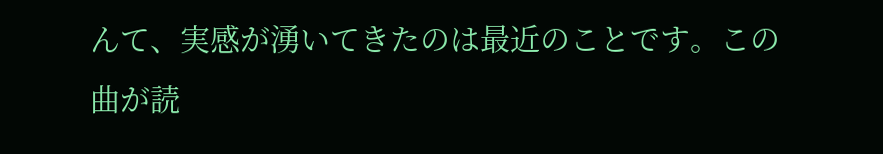んて、実感が湧いてきたのは最近のことです。この曲が読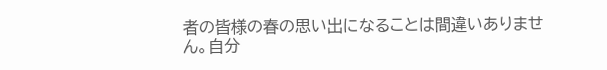者の皆様の春の思い出になることは間違いありません。自分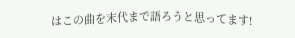はこの曲を末代まで語ろうと思ってます!